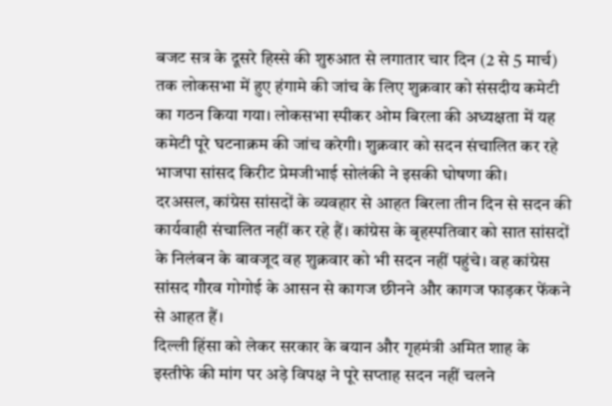बजट सत्र के दूसरे हिस्से की शुरुआत से लगातार चार दिन (2 से 5 मार्च) तक लोकसभा में हुए हंगामे की जांच के लिए शुक्रवार को संसदीय कमेटी का गठन किया गया। लोकसभा स्पीकर ओम बिरला की अध्यक्षता में यह कमेटी पूरे घटनाक्रम की जांच करेगी। शुक्रवार को सदन संचालित कर रहे भाजपा सांसद किरीट प्रेमजीभाई सोलंकी ने इसकी घोषणा की।
दरअसल, कांग्रेस सांसदों के व्यवहार से आहत बिरला तीन दिन से सदन की कार्यवाही संचालित नहीं कर रहे हैं। कांग्रेस के बृहस्पतिवार को सात सांसदों के निलंबन के बावजूद वह शुक्रवार को भी सदन नहीं पहुंचे। वह कांग्रेस सांसद गौरव गोगोई के आसन से कागज छीनने और कागज फाड़कर फेंकने से आहत हैं।
दिल्ली हिंसा को लेकर सरकार के बयान और गृहमंत्री अमित शाह के इस्तीफे की मांग पर अड़े विपक्ष ने पूरे सप्ताह सदन नहीं चलने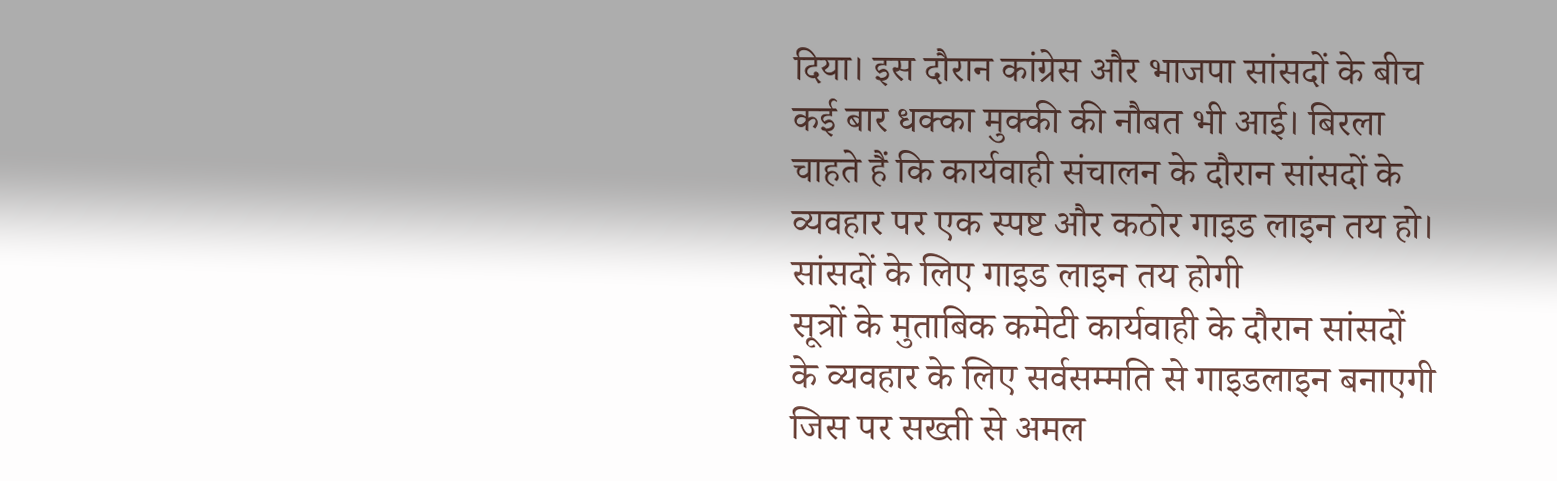दिया। इस दौरान कांग्रेस और भाजपा सांसदों के बीच कई बार धक्का मुक्की की नौबत भी आई। बिरला चाहते हैं कि कार्यवाही संचालन के दौरान सांसदों के व्यवहार पर एक स्पष्ट और कठोर गाइड लाइन तय हो।
सांसदों के लिए गाइड लाइन तय होगी
सूत्रों के मुताबिक कमेटी कार्यवाही के दौरान सांसदों के व्यवहार के लिए सर्वसम्मति से गाइडलाइन बनाएगी जिस पर सख्ती से अमल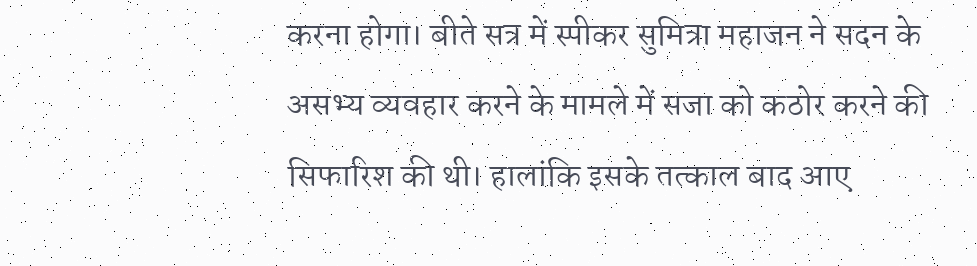करना होगा। बीते सत्र में स्पीकर सुमित्रा महाजन ने सदन के असभ्य व्यवहार करने के मामले में सजा को कठोर करने की सिफारिश की थी। हालांकि इसके तत्काल बाद आए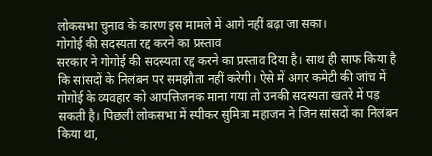लोकसभा चुनाव के कारण इस मामले में आगे नहीं बढ़ा जा सका।
गोगोई की सदस्यता रद्द करने का प्रस्ताव
सरकार ने गोगोई की सदस्यता रद्द करने का प्रस्ताव दिया है। साथ ही साफ किया है कि सांसदों के निलंबन पर समझौता नहीं करेगी। ऐसे में अगर कमेटी की जांच में गोगोई के व्यवहार को आपत्तिजनक माना गया तो उनकी सदस्यता खतरे में पड़ सकती है। पिछली लोकसभा में स्पीकर सुमित्रा महाजन ने जिन सांसदों का निलंबन किया था,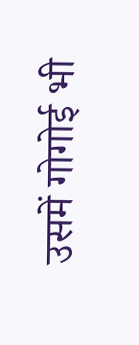उसमें गोगोई भी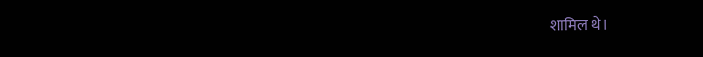शामिल थे।